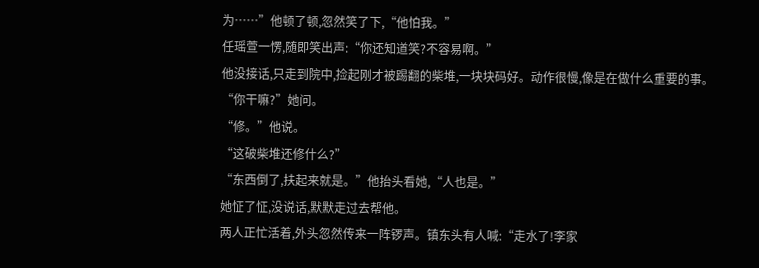为……”他顿了顿,忽然笑了下,“他怕我。”
任瑶萱一愣,随即笑出声:“你还知道笑?不容易啊。”
他没接话,只走到院中,捡起刚才被踢翻的柴堆,一块块码好。动作很慢,像是在做什么重要的事。
“你干嘛?”她问。
“修。”他说。
“这破柴堆还修什么?”
“东西倒了,扶起来就是。”他抬头看她,“人也是。”
她怔了怔,没说话,默默走过去帮他。
两人正忙活着,外头忽然传来一阵锣声。镇东头有人喊:“走水了!李家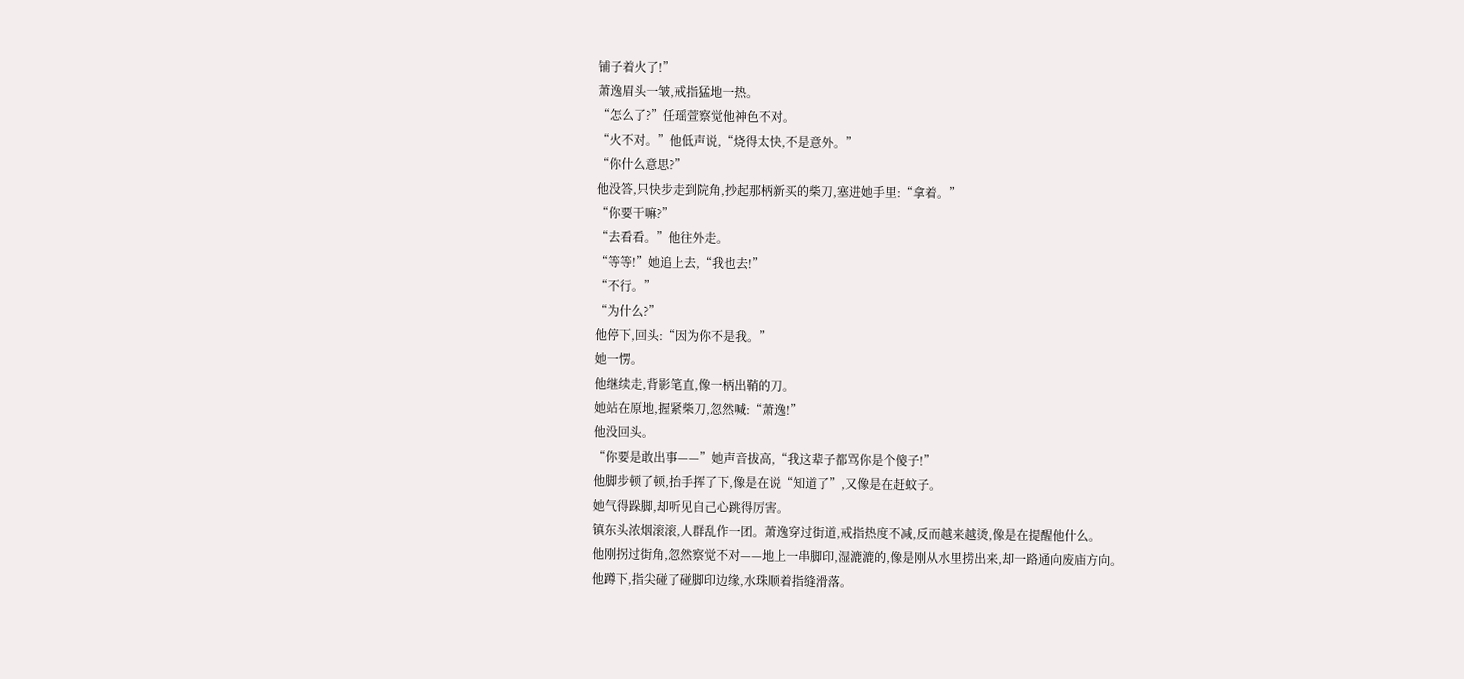铺子着火了!”
萧逸眉头一皱,戒指猛地一热。
“怎么了?”任瑶萱察觉他神色不对。
“火不对。”他低声说,“烧得太快,不是意外。”
“你什么意思?”
他没答,只快步走到院角,抄起那柄新买的柴刀,塞进她手里:“拿着。”
“你要干嘛?”
“去看看。”他往外走。
“等等!”她追上去,“我也去!”
“不行。”
“为什么?”
他停下,回头:“因为你不是我。”
她一愣。
他继续走,背影笔直,像一柄出鞘的刀。
她站在原地,握紧柴刀,忽然喊:“萧逸!”
他没回头。
“你要是敢出事——”她声音拔高,“我这辈子都骂你是个傻子!”
他脚步顿了顿,抬手挥了下,像是在说“知道了”,又像是在赶蚊子。
她气得跺脚,却听见自己心跳得厉害。
镇东头浓烟滚滚,人群乱作一团。萧逸穿过街道,戒指热度不减,反而越来越烫,像是在提醒他什么。
他刚拐过街角,忽然察觉不对——地上一串脚印,湿漉漉的,像是刚从水里捞出来,却一路通向废庙方向。
他蹲下,指尖碰了碰脚印边缘,水珠顺着指缝滑落。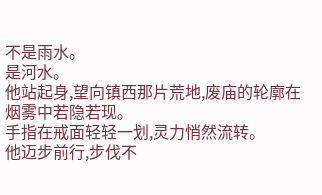不是雨水。
是河水。
他站起身,望向镇西那片荒地,废庙的轮廓在烟雾中若隐若现。
手指在戒面轻轻一划,灵力悄然流转。
他迈步前行,步伐不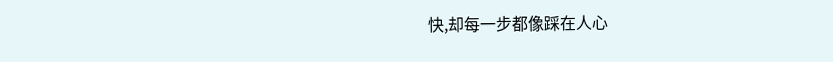快,却每一步都像踩在人心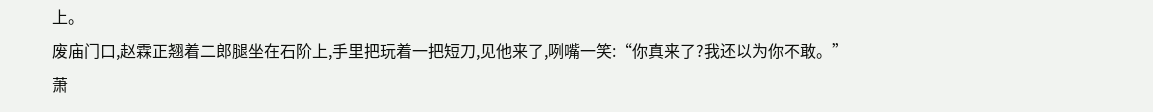上。
废庙门口,赵霖正翘着二郎腿坐在石阶上,手里把玩着一把短刀,见他来了,咧嘴一笑:“你真来了?我还以为你不敢。”
萧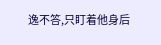逸不答,只盯着他身后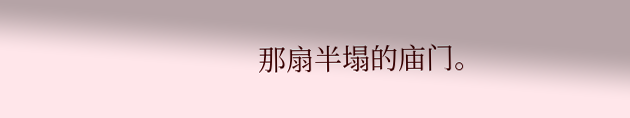那扇半塌的庙门。